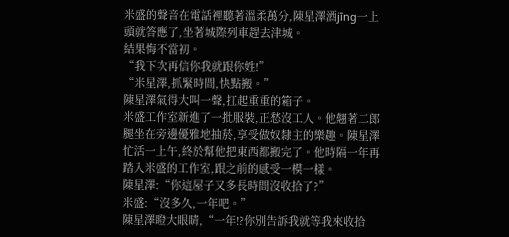米盛的聲音在電話裡聽著溫柔萬分,陳星澤酒jīng一上頭就答應了,坐著城際列車趕去津城。
結果悔不當初。
“我下次再信你我就跟你姓!”
“米星澤,抓緊時間,快點搬。”
陳星澤氣得大叫一聲,扛起重重的箱子。
米盛工作室新進了一批服裝,正愁沒工人。他翹著二郎腿坐在旁邊優雅地抽菸,享受做奴隸主的樂趣。陳星澤忙活一上午,終於幫他把東西都搬完了。他時隔一年再踏入米盛的工作室,跟之前的感受一模一樣。
陳星澤:“你這屋子又多長時間沒收拾了?”
米盛:“沒多久,一年吧。”
陳星澤瞪大眼睛,“一年!?你別告訴我就等我來收拾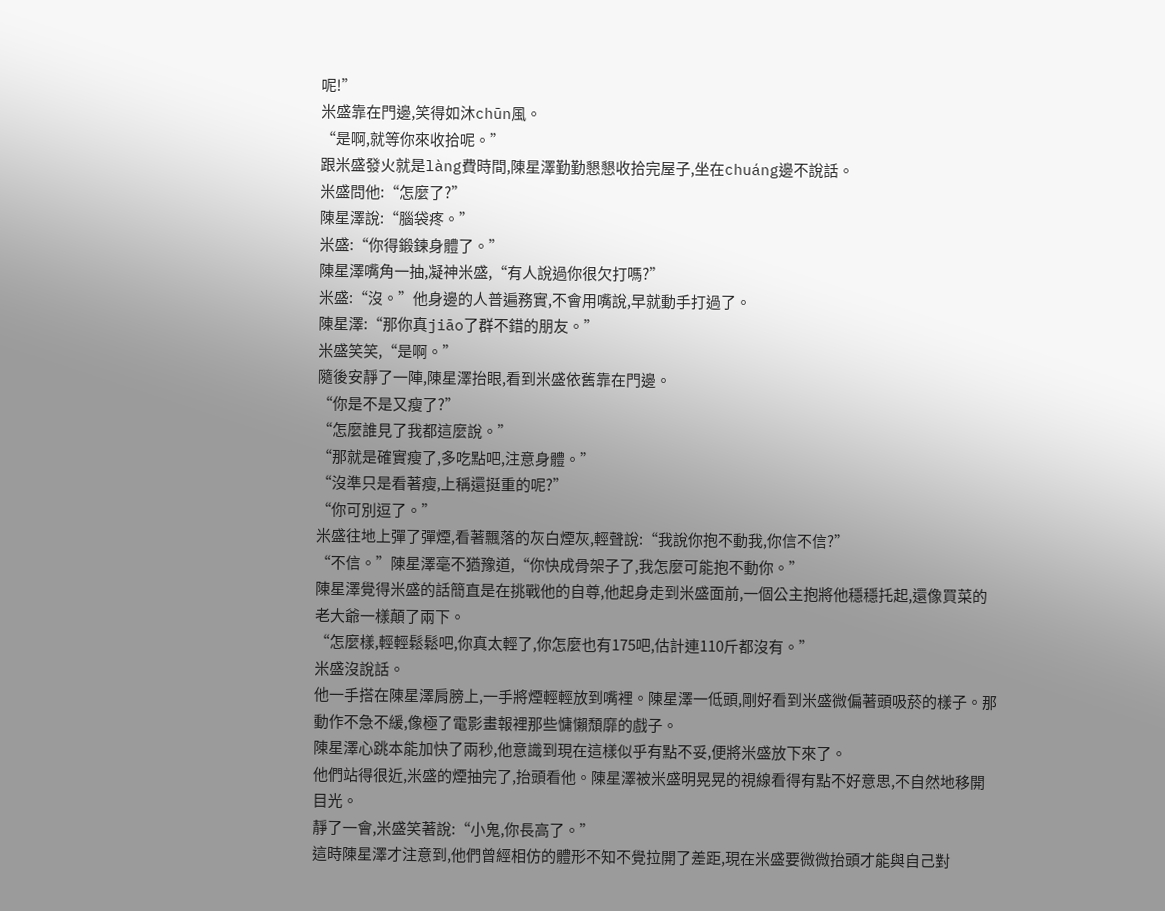呢!”
米盛靠在門邊,笑得如沐chūn風。
“是啊,就等你來收拾呢。”
跟米盛發火就是làng費時間,陳星澤勤勤懇懇收拾完屋子,坐在chuáng邊不說話。
米盛問他:“怎麼了?”
陳星澤說:“腦袋疼。”
米盛:“你得鍛鍊身體了。”
陳星澤嘴角一抽,凝神米盛,“有人說過你很欠打嗎?”
米盛:“沒。”他身邊的人普遍務實,不會用嘴說,早就動手打過了。
陳星澤:“那你真jiāo了群不錯的朋友。”
米盛笑笑,“是啊。”
隨後安靜了一陣,陳星澤抬眼,看到米盛依舊靠在門邊。
“你是不是又瘦了?”
“怎麼誰見了我都這麼說。”
“那就是確實瘦了,多吃點吧,注意身體。”
“沒準只是看著瘦,上稱還挺重的呢?”
“你可別逗了。”
米盛往地上彈了彈煙,看著飄落的灰白煙灰,輕聲說:“我說你抱不動我,你信不信?”
“不信。”陳星澤毫不猶豫道,“你快成骨架子了,我怎麼可能抱不動你。”
陳星澤覺得米盛的話簡直是在挑戰他的自尊,他起身走到米盛面前,一個公主抱將他穩穩托起,還像買菜的老大爺一樣顛了兩下。
“怎麼樣,輕輕鬆鬆吧,你真太輕了,你怎麼也有175吧,估計連110斤都沒有。”
米盛沒說話。
他一手搭在陳星澤肩膀上,一手將煙輕輕放到嘴裡。陳星澤一低頭,剛好看到米盛微偏著頭吸菸的樣子。那動作不急不緩,像極了電影畫報裡那些慵懶頹靡的戲子。
陳星澤心跳本能加快了兩秒,他意識到現在這樣似乎有點不妥,便將米盛放下來了。
他們站得很近,米盛的煙抽完了,抬頭看他。陳星澤被米盛明晃晃的視線看得有點不好意思,不自然地移開目光。
靜了一會,米盛笑著說:“小鬼,你長高了。”
這時陳星澤才注意到,他們曾經相仿的體形不知不覺拉開了差距,現在米盛要微微抬頭才能與自己對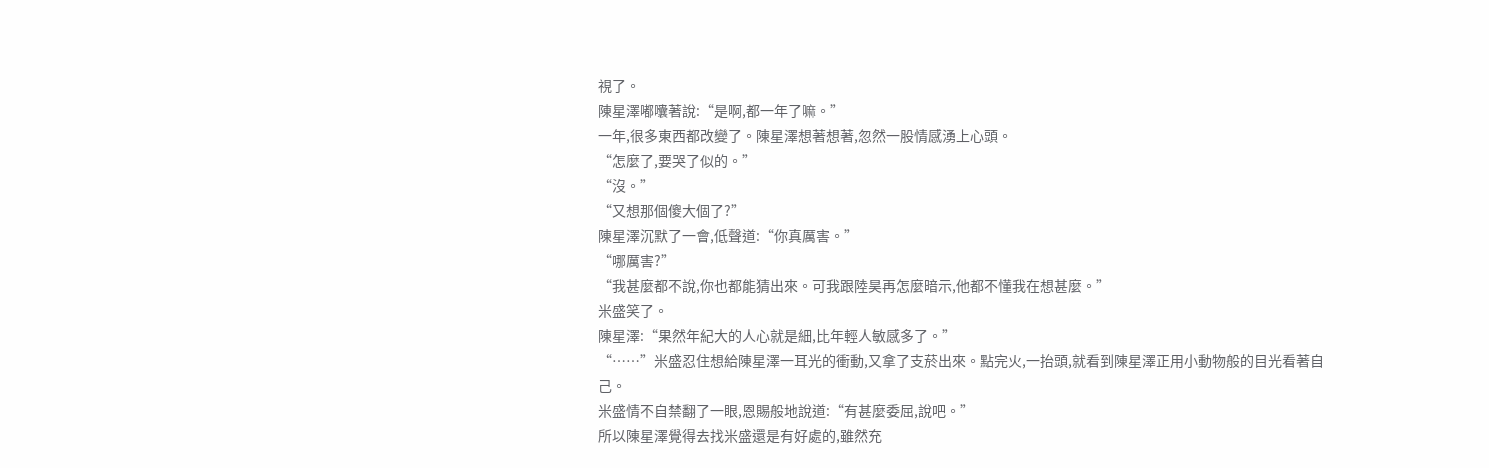視了。
陳星澤嘟囔著說:“是啊,都一年了嘛。”
一年,很多東西都改變了。陳星澤想著想著,忽然一股情感湧上心頭。
“怎麼了,要哭了似的。”
“沒。”
“又想那個傻大個了?”
陳星澤沉默了一會,低聲道:“你真厲害。”
“哪厲害?”
“我甚麼都不說,你也都能猜出來。可我跟陸昊再怎麼暗示,他都不懂我在想甚麼。”
米盛笑了。
陳星澤:“果然年紀大的人心就是細,比年輕人敏感多了。”
“……”米盛忍住想給陳星澤一耳光的衝動,又拿了支菸出來。點完火,一抬頭,就看到陳星澤正用小動物般的目光看著自己。
米盛情不自禁翻了一眼,恩賜般地說道:“有甚麼委屈,說吧。”
所以陳星澤覺得去找米盛還是有好處的,雖然充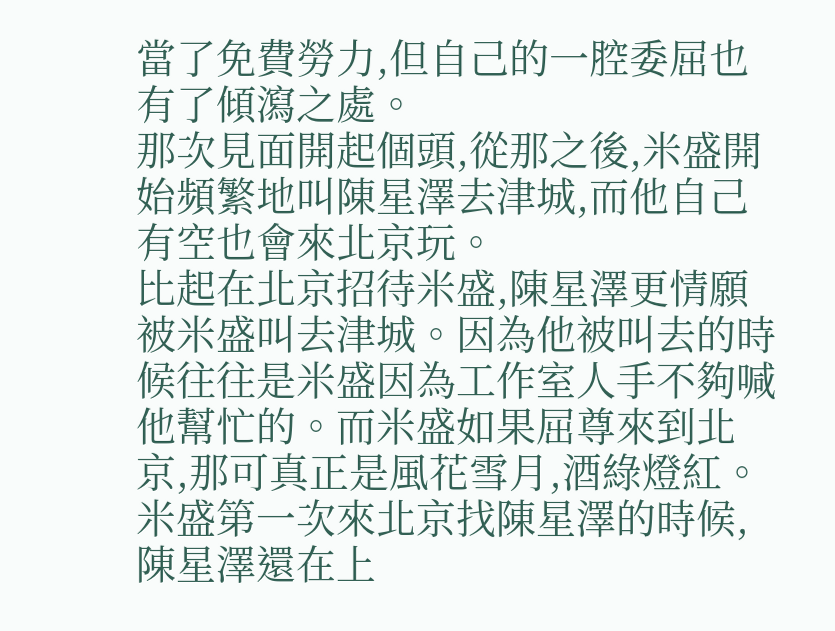當了免費勞力,但自己的一腔委屈也有了傾瀉之處。
那次見面開起個頭,從那之後,米盛開始頻繁地叫陳星澤去津城,而他自己有空也會來北京玩。
比起在北京招待米盛,陳星澤更情願被米盛叫去津城。因為他被叫去的時候往往是米盛因為工作室人手不夠喊他幫忙的。而米盛如果屈尊來到北京,那可真正是風花雪月,酒綠燈紅。
米盛第一次來北京找陳星澤的時候,陳星澤還在上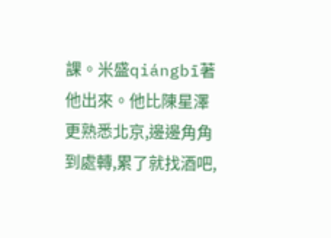課。米盛qiángbī著他出來。他比陳星澤更熟悉北京,邊邊角角到處轉,累了就找酒吧,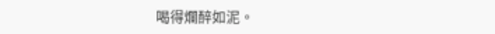喝得爛醉如泥。